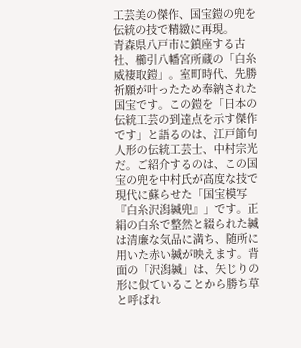工芸美の傑作、国宝鎧の兜を伝統の技で精緻に再現。
青森県八戸市に鎮座する古社、櫛引八幡宮所蔵の「白糸威褄取鎧」。室町時代、先勝祈願が叶ったため奉納された国宝です。この鎧を「日本の伝統工芸の到達点を示す傑作です」と語るのは、江戸節句人形の伝統工芸士、中村宗光だ。ご紹介するのは、この国宝の兜を中村氏が高度な技で現代に蘇らせた「国宝模写『白糸沢潟縅兜』」です。正絹の白糸で整然と綴られた縅は清廉な気品に満ち、随所に用いた赤い縅が映えます。背面の「沢潟縅」は、矢じりの形に似ていることから勝ち草と呼ばれ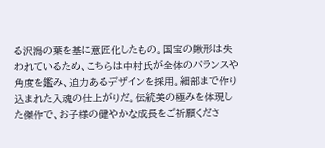る沢潟の葉を基に意匠化したもの。国宝の鍬形は失われているため、こちらは中村氏が全体のバランスや角度を鑑み、迫力あるデザインを採用。細部まで作り込まれた入魂の仕上がりだ。伝統美の極みを体現した傑作で、お子様の健やかな成長をご祈願くださ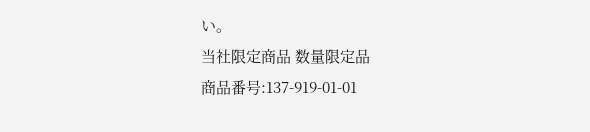い。
当社限定商品 数量限定品
商品番号:137-919-01-01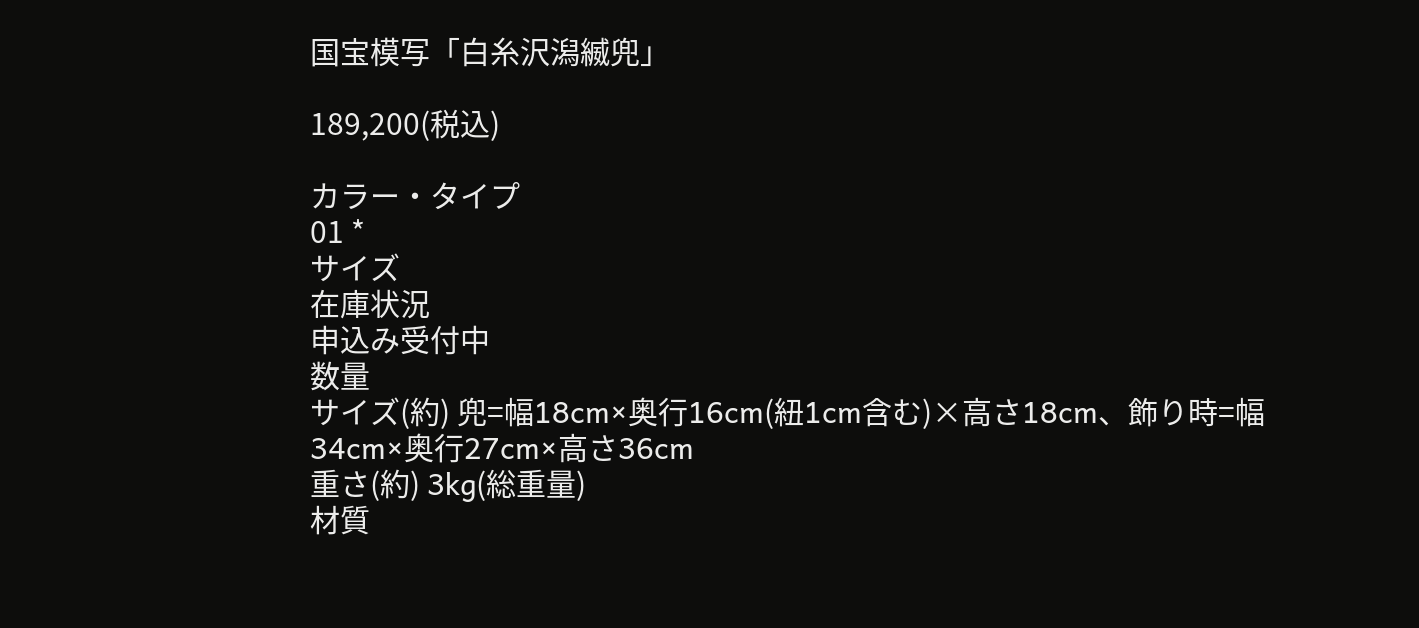国宝模写「白糸沢潟縅兜」

189,200(税込)

カラー・タイプ
01 *
サイズ
在庫状況
申込み受付中
数量
サイズ(約) 兜=幅18cm×奥行16cm(紐1cm含む)×高さ18cm、飾り時=幅34cm×奥行27cm×高さ36cm
重さ(約) 3kg(総重量)
材質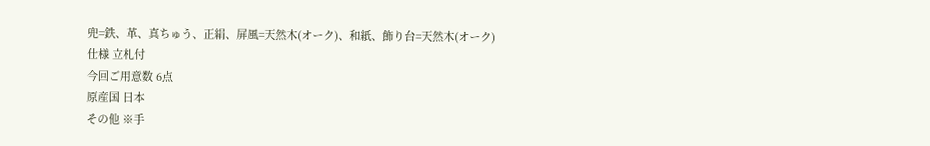兜=鉄、革、真ちゅう、正絹、屏風=天然木(オーク)、和紙、飾り台=天然木(オーク)
仕様 立札付
今回ご用意数 6点
原産国 日本
その他 ※手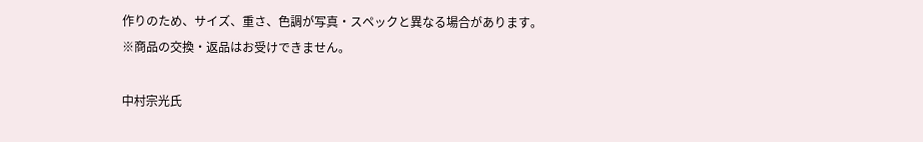作りのため、サイズ、重さ、色調が写真・スペックと異なる場合があります。
※商品の交換・返品はお受けできません。

中村宗光氏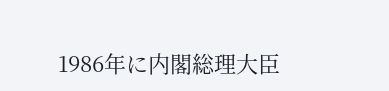1986年に内閣総理大臣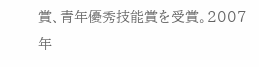賞、青年優秀技能賞を受賞。2007年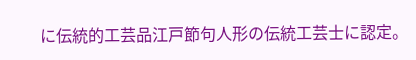に伝統的工芸品江戸節句人形の伝統工芸士に認定。